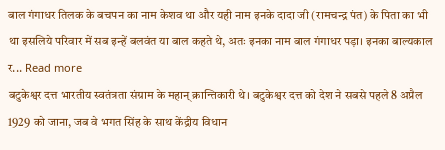बाल गंगाधर तिलक के बचपन का नाम केशव था और यही नाम इनके दादा जी (रामचन्द्र पंत) के पिता का भी था इसलिये परिवार में सब इन्हें बलवंत या बाल कहते थे, अतः इनका नाम बाल गंगाधर पड़ा। इनका बाल्यकाल र... Read more
बटुकेश्वर दत्त भारतीय स्वतंत्रता संग्राम के महान् क्रान्तिकारी थे। बटुकेश्वर दत्त को देश ने सबसे पहले 8 अप्रैल 1929 को जाना, जब वे भगत सिंह के साथ केंद्रीय विधान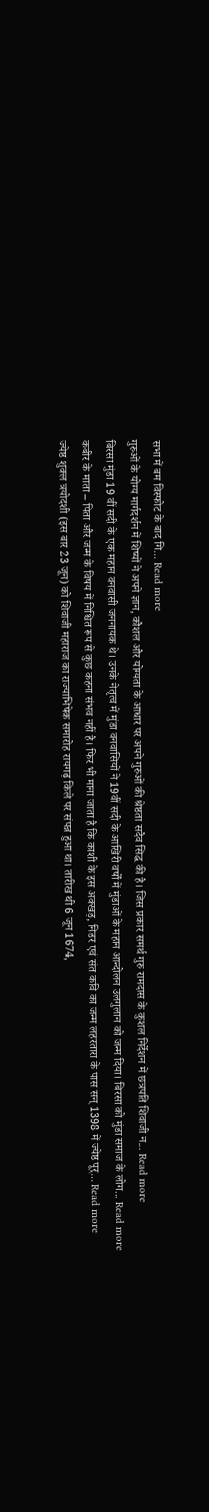सभा में बम विस्फोट के बाद गि... Read more
गुरुओं के योग्य मार्गदर्शन में शिष्यों ने अपने ज्ञान, कौशल और योग्यता के आधार पर अपने गुरुओं की श्रेष्ठता सदैव सिद्ध की है। जिस प्रकार समर्थ गुरु रामदास के कुशल निर्देशन में छत्रपति शिवाजी न... Read more
बिरसा मुंडा 19 वीं सदी के एक महान वनवासी जननायक थे। उनके नेतृत्व में मुंडा वनवासियों ने 19वीं सदी के आखिरी वर्षों में मुंडाओं के महान आन्दोलन उलगुलान को जन्म दिया। बिरसा को मुंडा समाज के लोग... Read more
कबीर के माता – पिता और जन्म के विषय में निश्चित रूप से कुछ कहना संभव नहीं है। फिर भी माना जाता है कि काशी के इस अक्खड़, निडर एवं संत कवि का जन्म लहरतारा के पास सन् 1398 में ज्येष्ठ पूर्... Read more
ज्येष्ठ शुक्ल त्रयोदशी (इस बार 23 जून) को शिवाजी महाराज का राज्याभिषेक समारोह रायगढ़ किले पर संपन्न हुआ था। तारीख थी 6 जून 1674,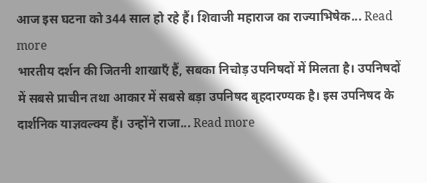आज इस घटना को 344 साल हो रहे हैं। शिवाजी महाराज का राज्याभिषेक... Read more
भारतीय दर्शन की जितनी शाखाएँ हैं, सबका निचोड़ उपनिषदों में मिलता है। उपनिषदों में सबसे प्राचीन तथा आकार में सबसे बड़ा उपनिषद बृहदारण्यक है। इस उपनिषद के दार्शनिक याज्ञवल्क्य हैं। उन्होंने राजा... Read more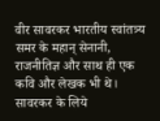वीर सावरकर भारतीय स्वांतत्र्य समर के महान् सेनानी, राजनीतिज्ञ और साथ ही एक कवि और लेखक भी थे। सावरकर के लिये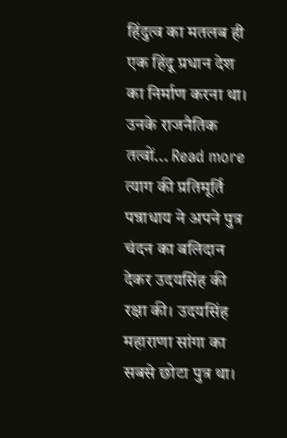हिंदुत्व का मतलब ही एक हिंदू प्रधान देश का निर्माण करना था। उनके राजनैतिक तत्वों... Read more
त्याग की प्रतिमूर्ति पन्नाधाय ने अपने पुत्र चंदन का बलिदान देकर उदयसिंह की रक्षा की। उदयसिंह महाराणा सांगा का सबसे छोटा पुत्र था।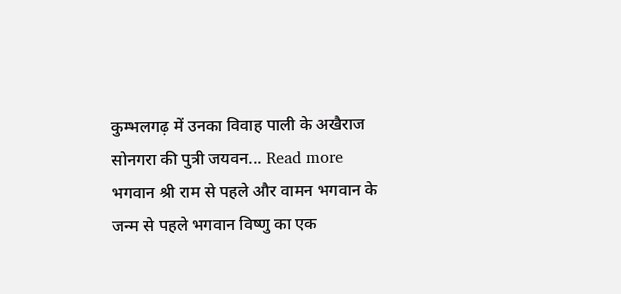कुम्भलगढ़ में उनका विवाह पाली के अखैराज सोनगरा की पुत्री जयवन... Read more
भगवान श्री राम से पहले और वामन भगवान के जन्म से पहले भगवान विष्णु का एक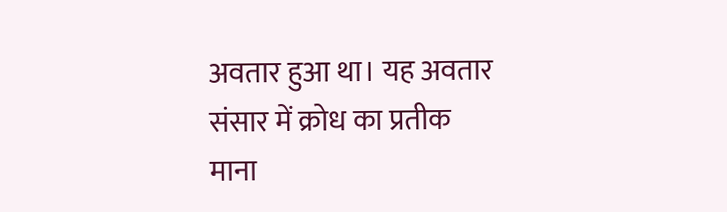अवतार हुआ था। यह अवतार संसार में क्रोध का प्रतीक माना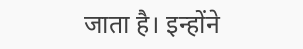जाता है। इन्होंने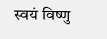स्वयं विष्णु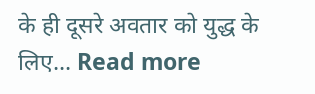के ही दूसरे अवतार को युद्ध के लिए... Read more